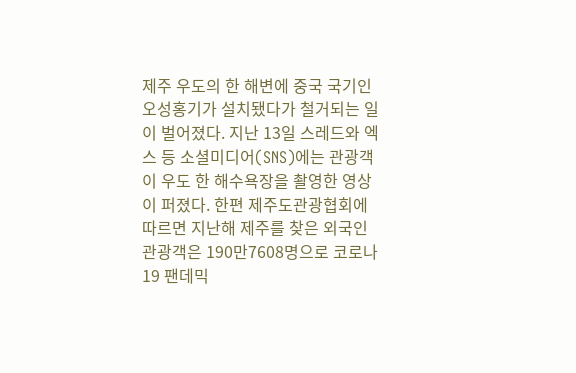제주 우도의 한 해변에 중국 국기인 오성홍기가 설치됐다가 철거되는 일이 벌어졌다. 지난 13일 스레드와 엑스 등 소셜미디어(SNS)에는 관광객이 우도 한 해수욕장을 촬영한 영상이 퍼졌다. 한편 제주도관광협회에 따르면 지난해 제주를 찾은 외국인 관광객은 190만7608명으로 코로나19 팬데믹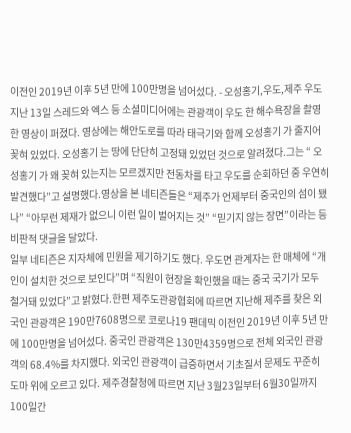이전인 2019년 이후 5년 만에 100만명을 넘어섰다. - 오성홍기,우도,제주 우도
지난 13일 스레드와 엑스 등 소셜미디어에는 관광객이 우도 한 해수욕장을 촬영한 영상이 퍼졌다. 영상에는 해안도로를 따라 태극기와 함께 오성홍기 가 줄지어 꽂혀 있었다. 오성홍기 는 땅에 단단히 고정돼 있었던 것으로 알려졌다.그는 “ 오성홍기 가 왜 꽂혀 있는지는 모르겠지만 전동차를 타고 우도를 순회하던 중 우연히 발견했다”고 설명했다.영상을 본 네티즌들은 “제주가 언제부터 중국인의 섬이 됐나” “아무런 제재가 없으니 이런 일이 벌어지는 것” “믿기지 않는 장면”이라는 등 비판적 댓글을 달았다.
일부 네티즌은 지자체에 민원을 제기하기도 했다. 우도면 관계자는 한 매체에 “개인이 설치한 것으로 보인다”며 “직원이 현장을 확인했을 때는 중국 국기가 모두 철거돼 있었다”고 밝혔다.한편 제주도관광협회에 따르면 지난해 제주를 찾은 외국인 관광객은 190만7608명으로 코로나19 팬데믹 이전인 2019년 이후 5년 만에 100만명을 넘어섰다. 중국인 관광객은 130만4359명으로 전체 외국인 관광객의 68.4%를 차지했다. 외국인 관광객이 급증하면서 기초질서 문제도 꾸준히 도마 위에 오르고 있다. 제주경찰청에 따르면 지난 3월23일부터 6월30일까지 100일간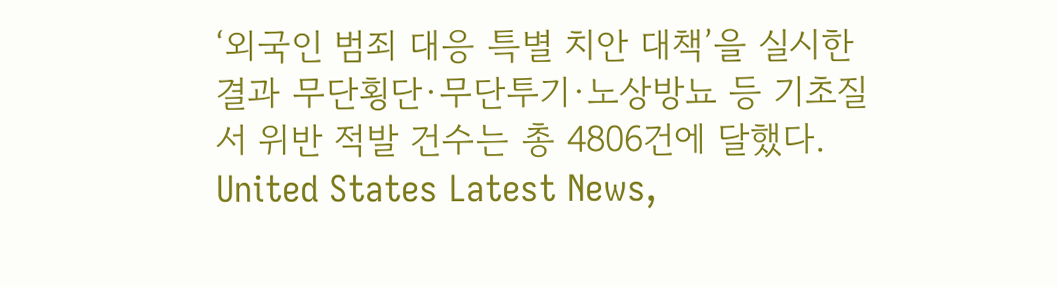‘외국인 범죄 대응 특별 치안 대책’을 실시한 결과 무단횡단·무단투기·노상방뇨 등 기초질서 위반 적발 건수는 총 4806건에 달했다.
United States Latest News,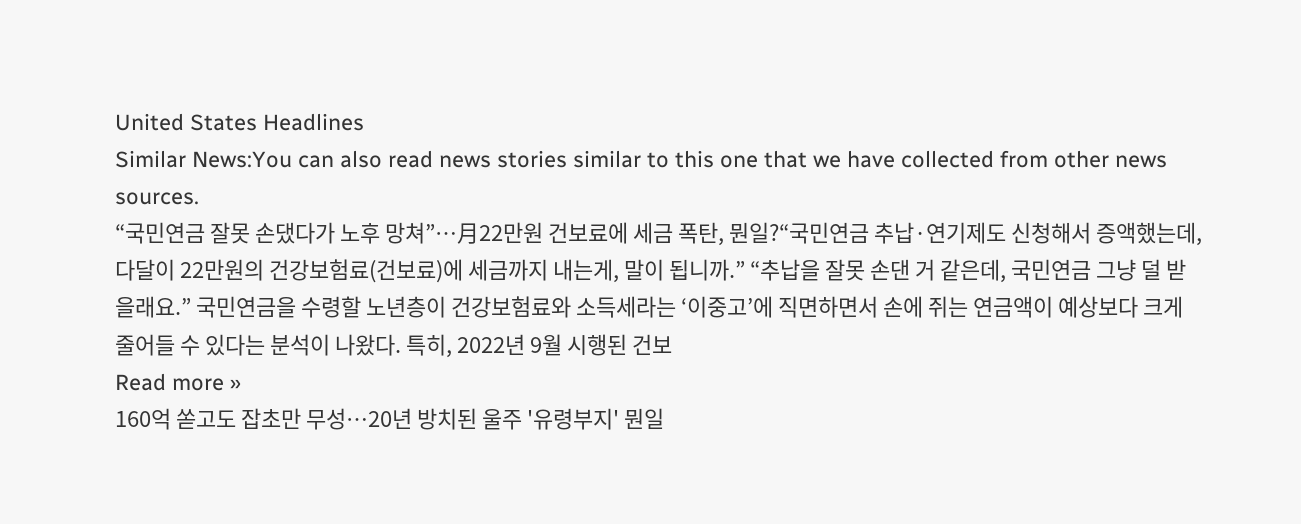United States Headlines
Similar News:You can also read news stories similar to this one that we have collected from other news sources.
“국민연금 잘못 손댔다가 노후 망쳐”…月22만원 건보료에 세금 폭탄, 뭔일?“국민연금 추납·연기제도 신청해서 증액했는데, 다달이 22만원의 건강보험료(건보료)에 세금까지 내는게, 말이 됩니까.” “추납을 잘못 손댄 거 같은데, 국민연금 그냥 덜 받을래요.” 국민연금을 수령할 노년층이 건강보험료와 소득세라는 ‘이중고’에 직면하면서 손에 쥐는 연금액이 예상보다 크게 줄어들 수 있다는 분석이 나왔다. 특히, 2022년 9월 시행된 건보
Read more »
160억 쏟고도 잡초만 무성…20년 방치된 울주 '유령부지' 뭔일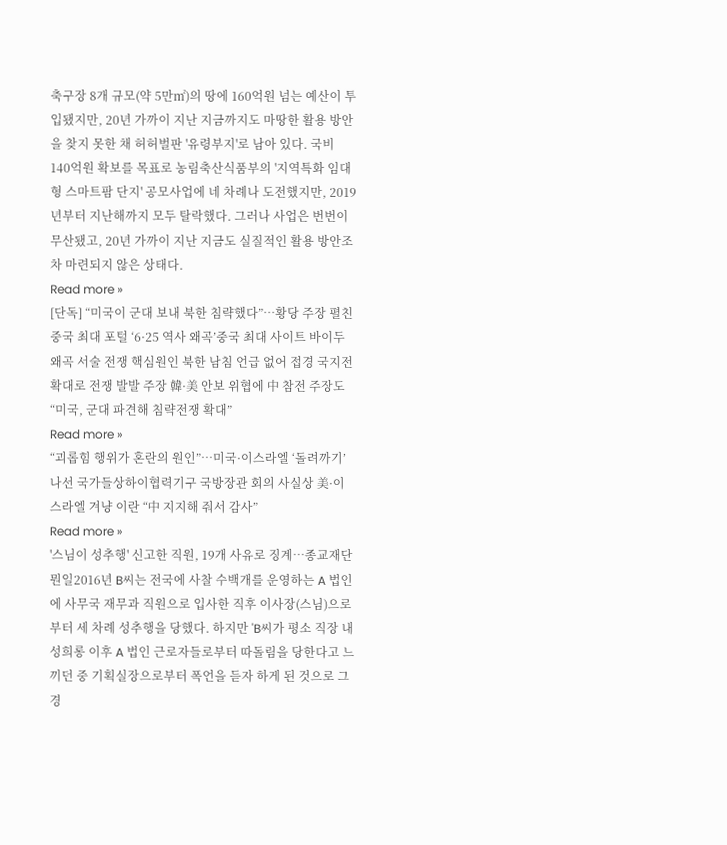축구장 8개 규모(약 5만㎡)의 땅에 160억원 넘는 예산이 투입됐지만, 20년 가까이 지난 지금까지도 마땅한 활용 방안을 찾지 못한 채 허허벌판 '유령부지'로 남아 있다. 국비 140억원 확보를 목표로 농림축산식품부의 '지역특화 임대형 스마트팜 단지' 공모사업에 네 차례나 도전했지만, 2019년부터 지난해까지 모두 탈락했다. 그러나 사업은 번번이 무산됐고, 20년 가까이 지난 지금도 실질적인 활용 방안조차 마련되지 않은 상태다.
Read more »
[단독] “미국이 군대 보내 북한 침략했다”…황당 주장 펼친 중국 최대 포털 ‘6·25 역사 왜곡’중국 최대 사이트 바이두 왜곡 서술 전쟁 핵심원인 북한 남침 언급 없어 접경 국지전 확대로 전쟁 발발 주장 韓·美 안보 위협에 中 참전 주장도 “미국, 군대 파견해 침략전쟁 확대”
Read more »
“괴롭힘 행위가 혼란의 원인”…미국·이스라엘 ‘돌려까기’ 나선 국가들상하이협력기구 국방장관 회의 사실상 美·이스라엘 겨냥 이란 “中 지지해 줘서 감사”
Read more »
'스님이 성추행' 신고한 직원, 19개 사유로 징계…종교재단 뭔일2016년 B씨는 전국에 사찰 수백개를 운영하는 A 법인에 사무국 재무과 직원으로 입사한 직후 이사장(스님)으로부터 세 차례 성추행을 당했다. 하지만 'B씨가 평소 직장 내 성희롱 이후 A 법인 근로자들로부터 따돌림을 당한다고 느끼던 중 기획실장으로부터 폭언을 듣자 하게 된 것으로 그 경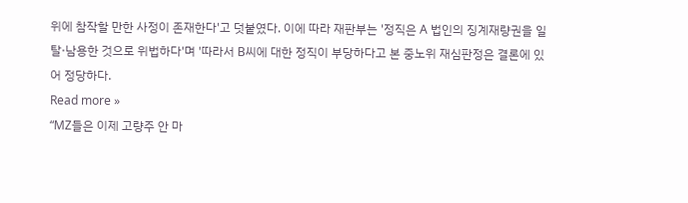위에 참작할 만한 사정이 존재한다'고 덧붙였다. 이에 따라 재판부는 '정직은 A 법인의 징계재량권을 일탈·남용한 것으로 위법하다'며 '따라서 B씨에 대한 정직이 부당하다고 본 중노위 재심판정은 결론에 있어 정당하다.
Read more »
“MZ들은 이제 고량주 안 마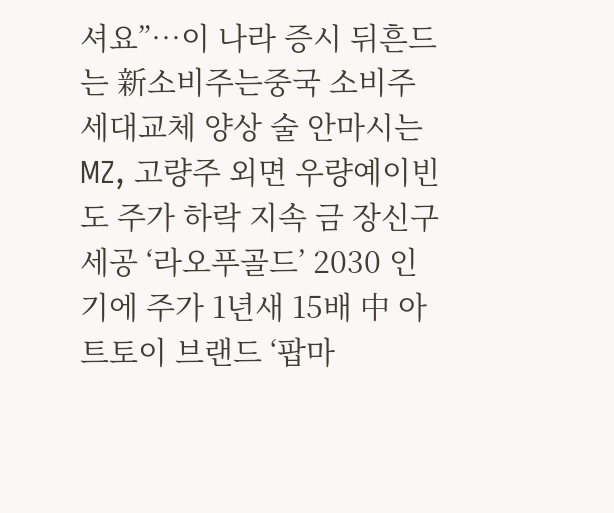셔요”…이 나라 증시 뒤흔드는 新소비주는중국 소비주 세대교체 양상 술 안마시는 MZ, 고량주 외면 우량예이빈도 주가 하락 지속 금 장신구 세공 ‘라오푸골드’ 2030 인기에 주가 1년새 15배 中 아트토이 브랜드 ‘팝마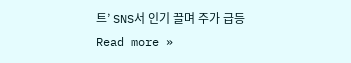트’ SNS서 인기 끌며 주가 급등
Read more »